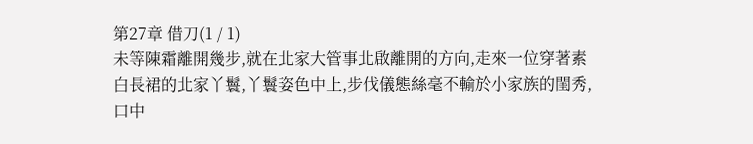第27章 借刀(1 / 1)
未等陳霜離開幾步,就在北家大管事北啟離開的方向,走來一位穿著素白長裙的北家丫鬟,丫鬟姿色中上,步伐儀態絲毫不輸於小家族的閨秀,口中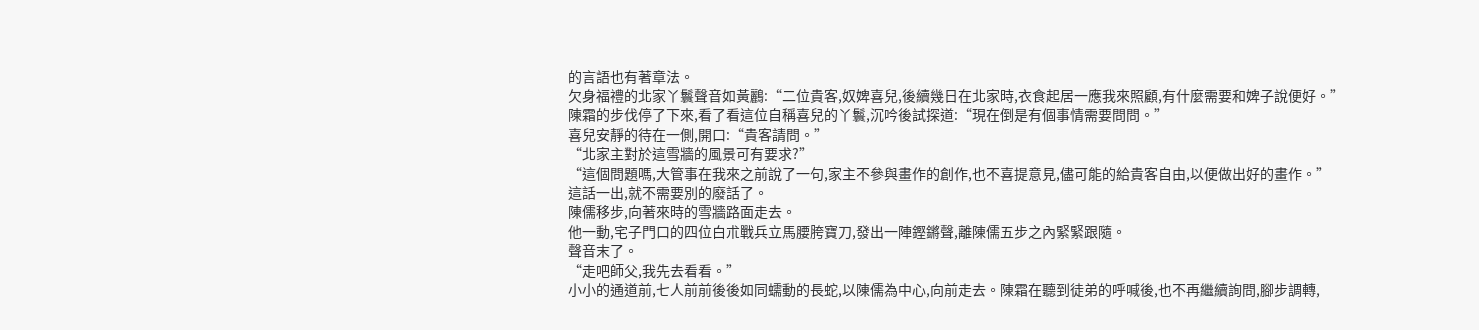的言語也有著章法。
欠身福禮的北家丫鬟聲音如黃鸝:“二位貴客,奴婢喜兒,後續幾日在北家時,衣食起居一應我來照顧,有什麼需要和婢子說便好。”
陳霜的步伐停了下來,看了看這位自稱喜兒的丫鬟,沉吟後試探道:“現在倒是有個事情需要問問。”
喜兒安靜的待在一側,開口:“貴客請問。”
“北家主對於這雪牆的風景可有要求?”
“這個問題嗎,大管事在我來之前說了一句,家主不參與畫作的創作,也不喜提意見,儘可能的給貴客自由,以便做出好的畫作。”
這話一出,就不需要別的廢話了。
陳儒移步,向著來時的雪牆路面走去。
他一動,宅子門口的四位白朮戰兵立馬腰胯寶刀,發出一陣鏗鏘聲,離陳儒五步之內緊緊跟隨。
聲音末了。
“走吧師父,我先去看看。”
小小的通道前,七人前前後後如同蠕動的長蛇,以陳儒為中心,向前走去。陳霜在聽到徒弟的呼喊後,也不再繼續詢問,腳步調轉,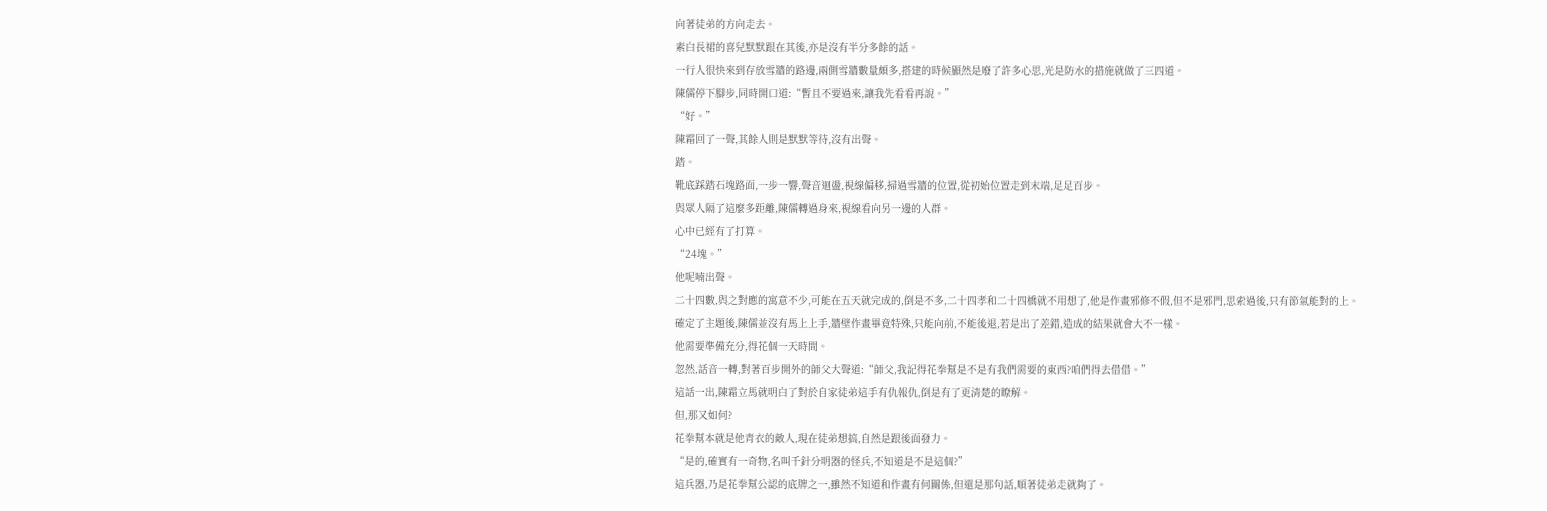向著徒弟的方向走去。
素白長裙的喜兒默默跟在其後,亦是沒有半分多餘的話。
一行人很快來到存放雪牆的路邊,兩側雪牆數量頗多,搭建的時候顯然是廢了許多心思,光是防水的措施就做了三四道。
陳儒停下腳步,同時開口道:“暫且不要過來,讓我先看看再說。”
“好。”
陳霜回了一聲,其餘人則是默默等待,沒有出聲。
踏。
靴底踩踏石塊路面,一步一響,聲音迴盪,視線偏移,掃過雪牆的位置,從初始位置走到末端,足足百步。
與眾人隔了這麼多距離,陳儒轉過身來,視線看向另一邊的人群。
心中已經有了打算。
“24塊。”
他呢喃出聲。
二十四數,與之對應的寓意不少,可能在五天就完成的,倒是不多,二十四孝和二十四橋就不用想了,他是作畫邪修不假,但不是邪門,思索過後,只有節氣能對的上。
確定了主題後,陳儒並沒有馬上上手,牆壁作畫畢竟特殊,只能向前,不能後退,若是出了差錯,造成的結果就會大不一樣。
他需要準備充分,得花個一天時間。
忽然,話音一轉,對著百步開外的師父大聲道:“師父,我記得花拳幫是不是有我們需要的東西?咱們得去借借。”
這話一出,陳霜立馬就明白了對於自家徒弟這手有仇報仇,倒是有了更清楚的瞭解。
但,那又如何?
花拳幫本就是他青衣的敵人,現在徒弟想搞,自然是跟後面發力。
“是的,確實有一奇物,名叫千針分明器的怪兵,不知道是不是這個?”
這兵器,乃是花拳幫公認的底牌之一,雖然不知道和作畫有何關係,但還是那句話,順著徒弟走就夠了。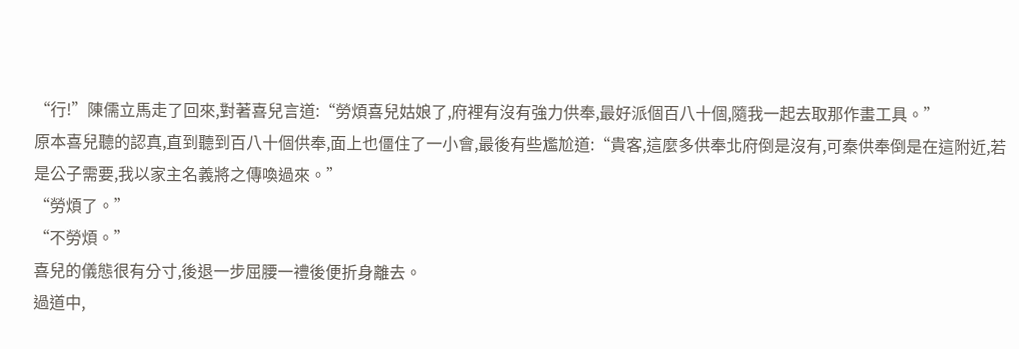“行!”陳儒立馬走了回來,對著喜兒言道:“勞煩喜兒姑娘了,府裡有沒有強力供奉,最好派個百八十個,隨我一起去取那作畫工具。”
原本喜兒聽的認真,直到聽到百八十個供奉,面上也僵住了一小會,最後有些尷尬道:“貴客,這麼多供奉北府倒是沒有,可秦供奉倒是在這附近,若是公子需要,我以家主名義將之傳喚過來。”
“勞煩了。”
“不勞煩。”
喜兒的儀態很有分寸,後退一步屈腰一禮後便折身離去。
過道中,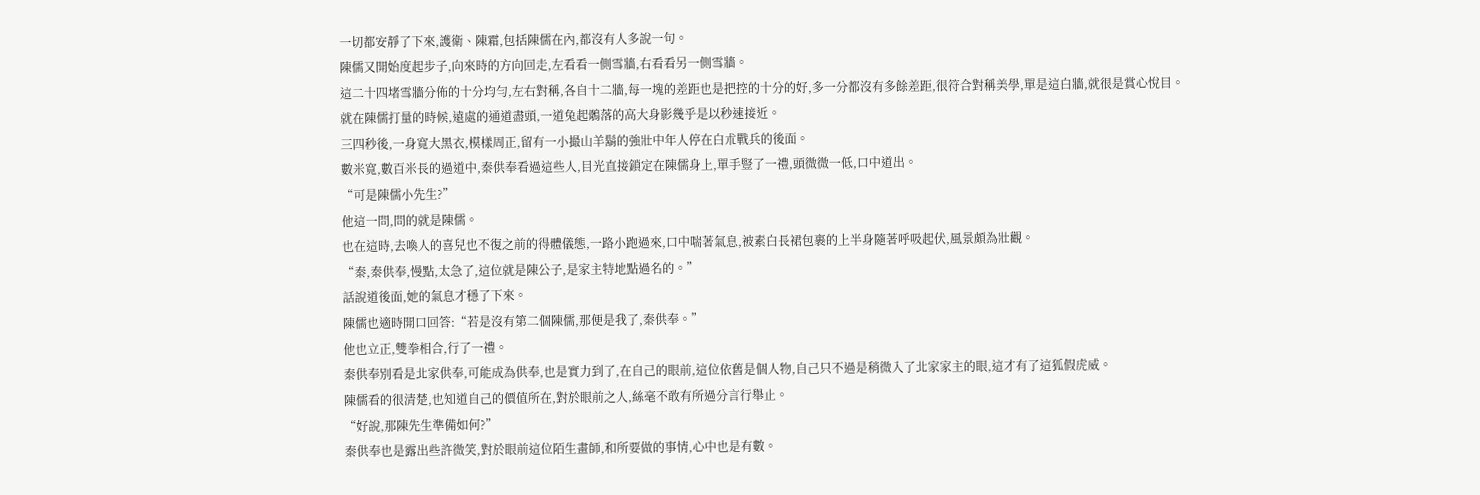一切都安靜了下來,護衛、陳霜,包括陳儒在內,都沒有人多說一句。
陳儒又開始度起步子,向來時的方向回走,左看看一側雪牆,右看看另一側雪牆。
這二十四堵雪牆分佈的十分均勻,左右對稱,各自十二牆,每一塊的差距也是把控的十分的好,多一分都沒有多餘差距,很符合對稱美學,單是這白牆,就很是賞心悅目。
就在陳儒打量的時候,遠處的通道盡頭,一道兔起鶻落的高大身影幾乎是以秒速接近。
三四秒後,一身寬大黑衣,模樣周正,留有一小撮山羊鬍的強壯中年人停在白朮戰兵的後面。
數米寬,數百米長的過道中,秦供奉看過這些人,目光直接鎖定在陳儒身上,單手豎了一禮,頭微微一低,口中道出。
“可是陳儒小先生?”
他這一問,問的就是陳儒。
也在這時,去喚人的喜兒也不復之前的得體儀態,一路小跑過來,口中喘著氣息,被素白長裙包裹的上半身隨著呼吸起伏,風景頗為壯觀。
“秦,秦供奉,慢點,太急了,這位就是陳公子,是家主特地點過名的。”
話說道後面,她的氣息才穩了下來。
陳儒也適時開口回答:“若是沒有第二個陳儒,那便是我了,秦供奉。”
他也立正,雙拳相合,行了一禮。
秦供奉別看是北家供奉,可能成為供奉,也是實力到了,在自己的眼前,這位依舊是個人物,自己只不過是稍微入了北家家主的眼,這才有了這狐假虎威。
陳儒看的很清楚,也知道自己的價值所在,對於眼前之人,絲毫不敢有所過分言行舉止。
“好說,那陳先生準備如何?”
秦供奉也是露出些許微笑,對於眼前這位陌生畫師,和所要做的事情,心中也是有數。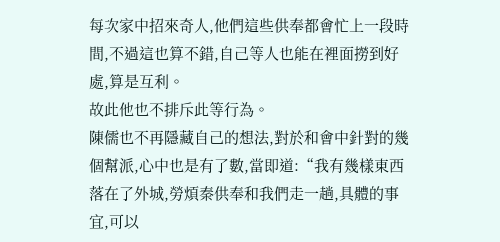每次家中招來奇人,他們這些供奉都會忙上一段時間,不過這也算不錯,自己等人也能在裡面撈到好處,算是互利。
故此他也不排斥此等行為。
陳儒也不再隱藏自己的想法,對於和會中針對的幾個幫派,心中也是有了數,當即道:“我有幾樣東西落在了外城,勞煩秦供奉和我們走一趟,具體的事宜,可以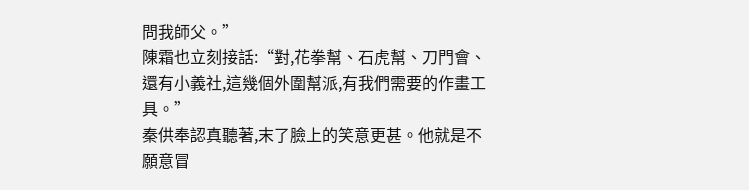問我師父。”
陳霜也立刻接話:“對,花拳幫、石虎幫、刀門會、還有小義社,這幾個外圍幫派,有我們需要的作畫工具。”
秦供奉認真聽著,末了臉上的笑意更甚。他就是不願意冒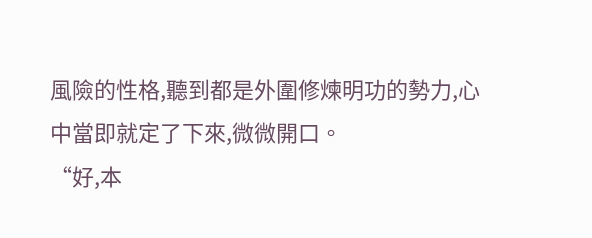風險的性格,聽到都是外圍修煉明功的勢力,心中當即就定了下來,微微開口。
“好,本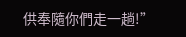供奉隨你們走一趟!”